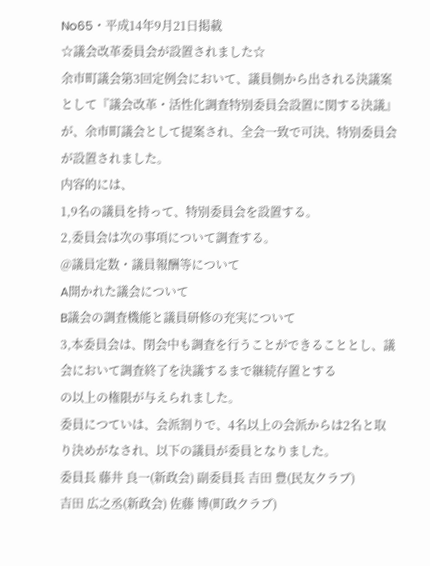No65・平成14年9月21日掲載
☆議会改革委員会が設置されました☆
余市町議会第3回定例会において、議員側から出される決議案として『議会改革・活性化調査特別委員会設置に関する決議』が、余市町議会として提案され、全会一致で可決、特別委員会が設置されました。
内容的には、
1,9名の議員を持って、特別委員会を設置する。
2,委員会は次の事項について調査する。
@議員定数・議員報酬等について
A開かれた議会について
B議会の調査機能と議員研修の充実について
3,本委員会は、閉会中も調査を行うことができることとし、議会において調査終了を決議するまで継続存置とする
の以上の権限が与えられました。
委員につていは、会派割りで、4名以上の会派からは2名と取り決めがなされ、以下の議員が委員となりました。
委員長 藤井 良一(新政会) 副委員長 吉田 豊(民友クラブ)
吉田 広之丞(新政会) 佐藤 博(町政クラブ)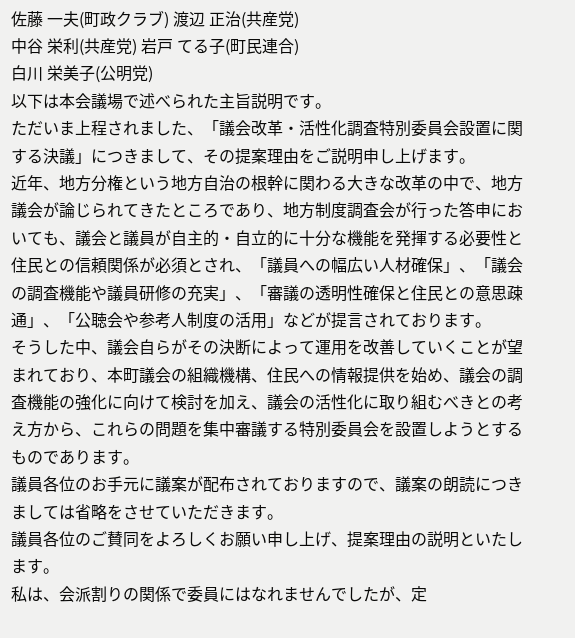佐藤 一夫(町政クラブ) 渡辺 正治(共産党)
中谷 栄利(共産党) 岩戸 てる子(町民連合)
白川 栄美子(公明党)
以下は本会議場で述べられた主旨説明です。
ただいま上程されました、「議会改革・活性化調査特別委員会設置に関する決議」につきまして、その提案理由をご説明申し上げます。
近年、地方分権という地方自治の根幹に関わる大きな改革の中で、地方議会が論じられてきたところであり、地方制度調査会が行った答申においても、議会と議員が自主的・自立的に十分な機能を発揮する必要性と住民との信頼関係が必須とされ、「議員への幅広い人材確保」、「議会の調査機能や議員研修の充実」、「審議の透明性確保と住民との意思疎通」、「公聴会や参考人制度の活用」などが提言されております。
そうした中、議会自らがその決断によって運用を改善していくことが望まれており、本町議会の組織機構、住民への情報提供を始め、議会の調査機能の強化に向けて検討を加え、議会の活性化に取り組むべきとの考え方から、これらの問題を集中審議する特別委員会を設置しようとするものであります。
議員各位のお手元に議案が配布されておりますので、議案の朗読につきましては省略をさせていただきます。
議員各位のご賛同をよろしくお願い申し上げ、提案理由の説明といたします。
私は、会派割りの関係で委員にはなれませんでしたが、定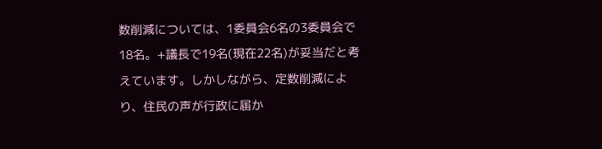数削減については、1委員会6名の3委員会で18名。+議長で19名(現在22名)が妥当だと考えています。しかしながら、定数削減により、住民の声が行政に届か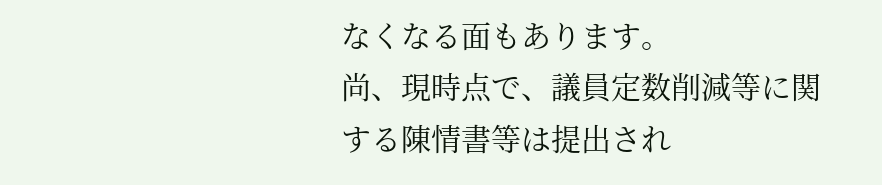なくなる面もあります。
尚、現時点で、議員定数削減等に関する陳情書等は提出され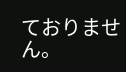ておりません。